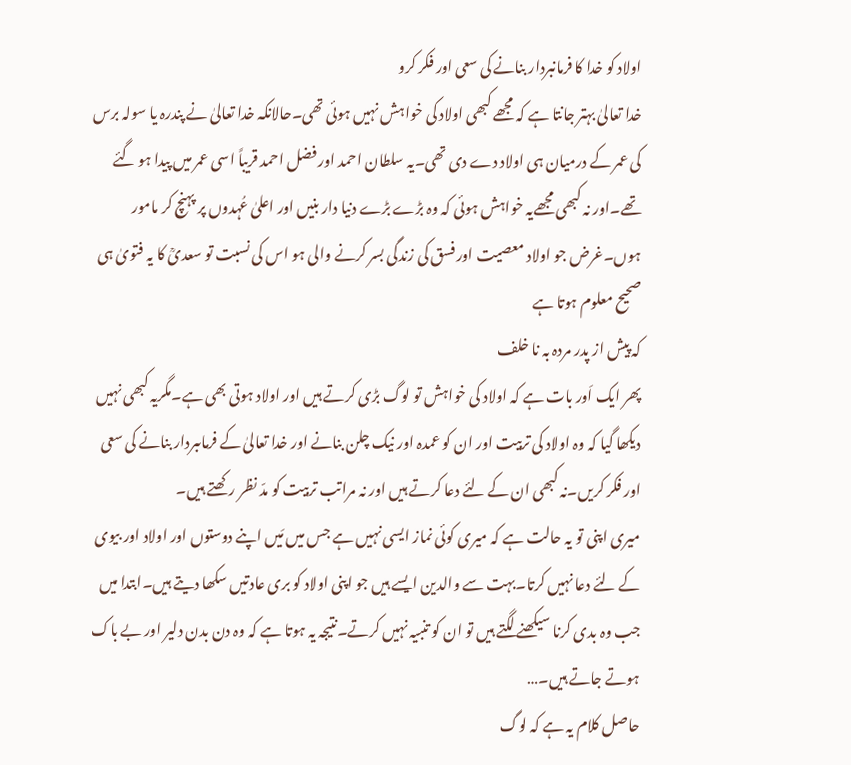اولاد کو خدا کا فرمانبردار بنانے کی سعی اور فکر کرو
خدا تعالیٰ بہتر جانتا ہے کہ مجھے کبھی اولاد کی خواہش نہیں ہوئی تھی۔حالانکہ خدا تعالیٰ نے پندرہ یا سولہ برس کی عمر کے درمیان ہی اولاد دے دی تھی۔یہ سلطان احمد اور فضل احمد قریباً اسی عمر میں پیدا ہو گئے تھے۔اور نہ کبھی مجھےیہ خواہش ہوئی کہ وہ بڑے بڑے دنیا دار بنیں اور اعلیٰ عُہدوں پر پہنچ کر مامور ہوں۔غرض جو اولاد معصیت اور فسق کی زندگی بسر کرنے والی ہو اس کی نسبت تو سعدیؒ کا یہ فتویٰ ہی صحیح معلوم ہوتا ہے
کہ پیش از پدر مردہ بہ نا خلف
پھر ایک اَور بات ہے کہ اولاد کی خواہش تو لوگ بڑی کرتے ہیں اور اولاد ہوتی بھی ہے۔مگریہ کبھی نہیں دیکھا گیا کہ وہ اولاد کی تربیت اور ان کو عمدہ اور نیک چلن بنانے اور خدا تعالیٰ کے فرماںبردار بنانے کی سعی اور فکر کریں۔نہ کبھی ان کے لئے دعا کرتے ہیں اور نہ مراتب تربیت کو مدّ نظر رکھتے ہیں۔
میری اپنی تو یہ حالت ہے کہ میری کوئی نماز ایسی نہیں ہے جس میں مَیں اپنے دوستوں اور اولاد اور بیوی کے لئے دعا نہیں کرتا۔بہت سے والدین ایسے ہیں جو اپنی اولاد کو بری عادتیں سکھا دیتے ہیں۔ابتدا میں جب وہ بدی کرنا سیکھنے لگتے ہیں تو ان کو تنبیہ نہیں کرتے۔نتیجہ یہ ہوتا ہے کہ وہ دن بدن دلیر اور بے باک ہوتے جاتے ہیں۔…
حاصل کلام یہ ہے کہ لوگ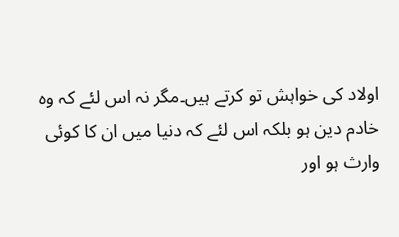اولاد کی خواہش تو کرتے ہیں۔مگر نہ اس لئے کہ وہ خادم دین ہو بلکہ اس لئے کہ دنیا میں ان کا کوئی وارث ہو اور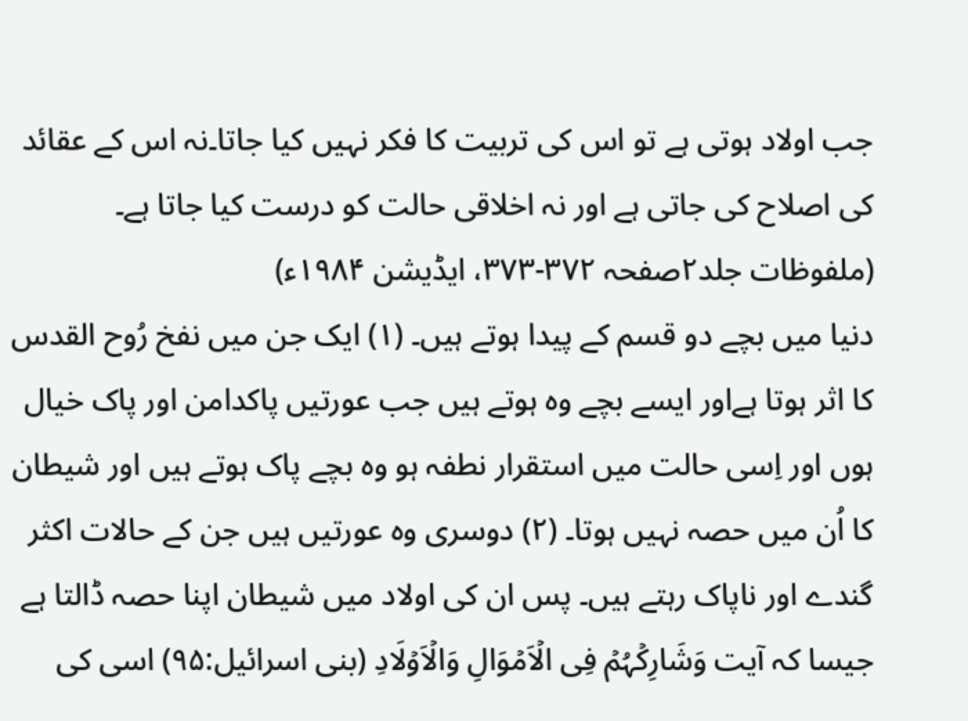جب اولاد ہوتی ہے تو اس کی تربیت کا فکر نہیں کیا جاتا۔نہ اس کے عقائد کی اصلاح کی جاتی ہے اور نہ اخلاقی حالت کو درست کیا جاتا ہے۔
(ملفوظات جلد۲صفحہ ۳۷۲-۳۷۳، ایڈیشن ۱۹۸۴ء)
دنیا میں بچے دو قسم کے پیدا ہوتے ہیں۔ (۱) ایک جن میں نفخ رُوح القدس کا اثر ہوتا ہےاور ایسے بچے وہ ہوتے ہیں جب عورتیں پاکدامن اور پاک خیال ہوں اور اِسی حالت میں استقرار نطفہ ہو وہ بچے پاک ہوتے ہیں اور شیطان کا اُن میں حصہ نہیں ہوتا۔ (۲) دوسری وہ عورتیں ہیں جن کے حالات اکثر گندے اور ناپاک رہتے ہیں۔ پس ان کی اولاد میں شیطان اپنا حصہ ڈالتا ہے جیسا کہ آیت وَشَارِکۡہُمۡ فِی الۡاَمۡوَالِ وَالۡاَوۡلَادِ (بنی اسرائیل:۹۵) اسی کی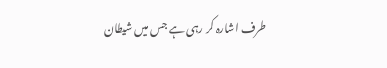طرف اشارہ کر رہی ہے جس میں شیطان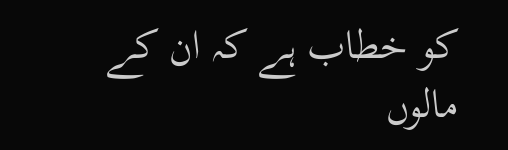کو خطاب ہے کہ ان کے مالوں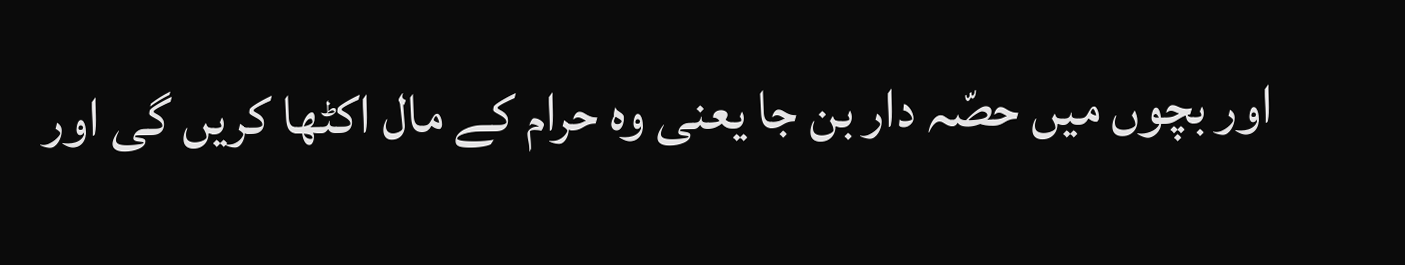اور بچوں میں حصّہ دار بن جا یعنی وہ حرام کے مال اکٹھا کریں گی اور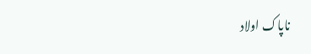ناپاک اولاد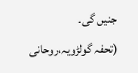جنیں گی۔
(تحفہ گولڑویہ،روحانی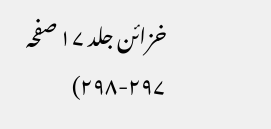خزائن جلد ۱۷ صفحہ ۲۹۷-۲۹۸)